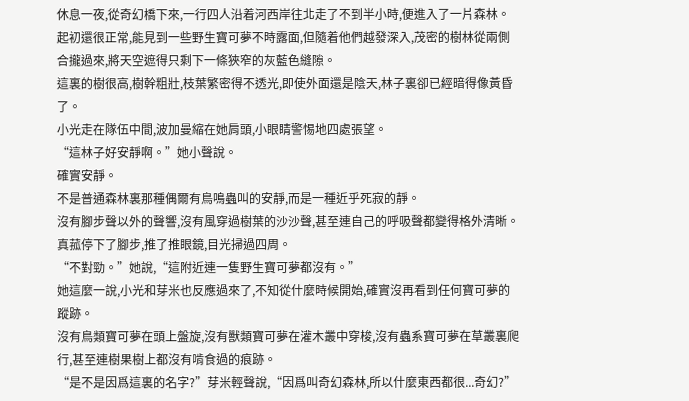休息一夜,從奇幻橋下來,一行四人沿着河西岸往北走了不到半小時,便進入了一片森林。
起初還很正常,能見到一些野生寶可夢不時露面,但隨着他們越發深入,茂密的樹林從兩側合攏過來,將天空遮得只剩下一條狹窄的灰藍色縫隙。
這裏的樹很高,樹幹粗壯,枝葉繁密得不透光,即使外面還是陰天,林子裏卻已經暗得像黃昏了。
小光走在隊伍中間,波加曼縮在她肩頭,小眼睛警惕地四處張望。
“這林子好安靜啊。”她小聲說。
確實安靜。
不是普通森林裏那種偶爾有鳥鳴蟲叫的安靜,而是一種近乎死寂的靜。
沒有腳步聲以外的聲響,沒有風穿過樹葉的沙沙聲,甚至連自己的呼吸聲都變得格外清晰。
真菰停下了腳步,推了推眼鏡,目光掃過四周。
“不對勁。”她說,“這附近連一隻野生寶可夢都沒有。”
她這麼一說,小光和芽米也反應過來了,不知從什麼時候開始,確實沒再看到任何寶可夢的蹤跡。
沒有鳥類寶可夢在頭上盤旋,沒有獸類寶可夢在灌木叢中穿梭,沒有蟲系寶可夢在草叢裏爬行,甚至連樹果樹上都沒有啃食過的痕跡。
“是不是因爲這裏的名字?”芽米輕聲說,“因爲叫奇幻森林,所以什麼東西都很...奇幻?”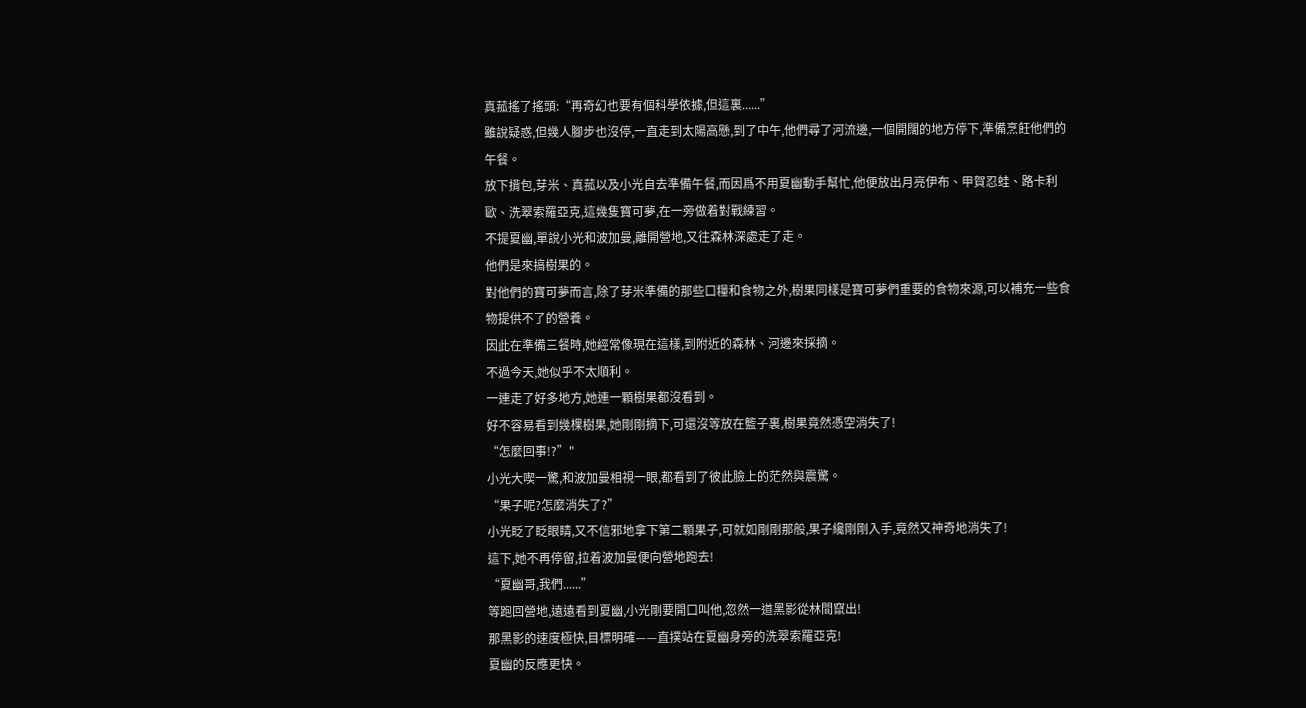真菰搖了搖頭:“再奇幻也要有個科學依據,但這裏......”
雖說疑惑,但幾人腳步也沒停,一直走到太陽高懸,到了中午,他們尋了河流邊,一個開闊的地方停下,準備烹飪他們的午餐。
放下揹包,芽米、真菰以及小光自去準備午餐,而因爲不用夏幽動手幫忙,他便放出月亮伊布、甲賀忍蛙、路卡利歐、洗翠索羅亞克,這幾隻寶可夢,在一旁做着對戰練習。
不提夏幽,單說小光和波加曼,離開營地,又往森林深處走了走。
他們是來搞樹果的。
對他們的寶可夢而言,除了芽米準備的那些口糧和食物之外,樹果同樣是寶可夢們重要的食物來源,可以補充一些食物提供不了的營養。
因此在準備三餐時,她經常像現在這樣,到附近的森林、河邊來採摘。
不過今天,她似乎不太順利。
一連走了好多地方,她連一顆樹果都沒看到。
好不容易看到幾棵樹果,她剛剛摘下,可還沒等放在籃子裏,樹果竟然憑空消失了!
“怎麼回事!?”"
小光大喫一驚,和波加曼相視一眼,都看到了彼此臉上的茫然與震驚。
“果子呢?怎麼消失了?”
小光眨了眨眼睛,又不信邪地拿下第二顆果子,可就如剛剛那般,果子纔剛剛入手,竟然又神奇地消失了!
這下,她不再停留,拉着波加曼便向營地跑去!
“夏幽哥,我們......”
等跑回營地,遠遠看到夏幽,小光剛要開口叫他,忽然一道黑影從林間竄出!
那黑影的速度極快,目標明確——直撲站在夏幽身旁的洗翠索羅亞克!
夏幽的反應更快。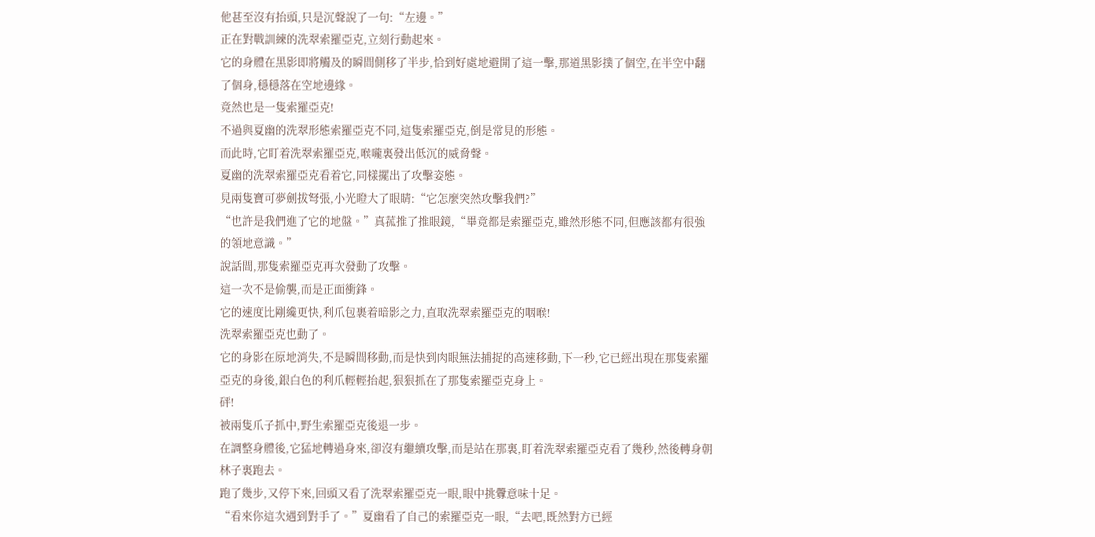他甚至沒有抬頭,只是沉聲說了一句:“左邊。”
正在對戰訓練的洗翠索羅亞克,立刻行動起來。
它的身體在黑影即將觸及的瞬間側移了半步,恰到好處地避開了這一擊,那道黑影撲了個空,在半空中翻了個身,穩穩落在空地邊緣。
竟然也是一隻索羅亞克!
不過與夏幽的洗翠形態索羅亞克不同,這隻索羅亞克,倒是常見的形態。
而此時,它盯着洗翠索羅亞克,喉嚨裏發出低沉的威脅聲。
夏幽的洗翠索羅亞克看着它,同樣擺出了攻擊姿態。
見兩隻寶可夢劍拔弩張,小光瞪大了眼睛:“它怎麼突然攻擊我們?”
“也許是我們進了它的地盤。”真菰推了推眼鏡,“畢竟都是索羅亞克,雖然形態不同,但應該都有很強的領地意識。”
說話間,那隻索羅亞克再次發動了攻擊。
這一次不是偷襲,而是正面衝鋒。
它的速度比剛纔更快,利爪包裹着暗影之力,直取洗翠索羅亞克的咽喉!
洗翠索羅亞克也動了。
它的身影在原地消失,不是瞬間移動,而是快到肉眼無法捕捉的高速移動,下一秒,它已經出現在那隻索羅亞克的身後,銀白色的利爪輕輕抬起,狠狠抓在了那隻索羅亞克身上。
砰!
被兩隻爪子抓中,野生索羅亞克後退一步。
在調整身體後,它猛地轉過身來,卻沒有繼續攻擊,而是站在那裏,盯着洗翠索羅亞克看了幾秒,然後轉身朝林子裏跑去。
跑了幾步,又停下來,回頭又看了洗翠索羅亞克一眼,眼中挑釁意味十足。
“看來你這次遇到對手了。”夏幽看了自己的索羅亞克一眼,“去吧,既然對方已經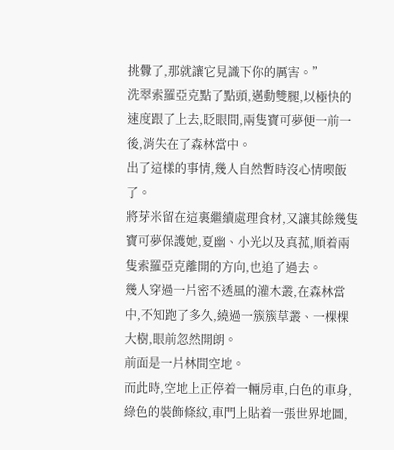挑釁了,那就讓它見識下你的厲害。”
洗翠索羅亞克點了點頭,邁動雙腿,以極快的速度跟了上去,眨眼間,兩隻寶可夢便一前一後,消失在了森林當中。
出了這樣的事情,幾人自然暫時沒心情喫飯了。
將芽米留在這裏繼續處理食材,又讓其餘幾隻寶可夢保護她,夏幽、小光以及真菰,順着兩隻索羅亞克離開的方向,也追了過去。
幾人穿過一片密不透風的灌木叢,在森林當中,不知跑了多久,繞過一簇簇草叢、一棵棵大樹,眼前忽然開朗。
前面是一片林間空地。
而此時,空地上正停着一輛房車,白色的車身,綠色的裝飾條紋,車門上貼着一張世界地圖,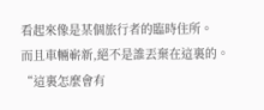看起來像是某個旅行者的臨時住所。
而且車輛嶄新,絕不是誰丟棄在這裏的。
“這裏怎麼會有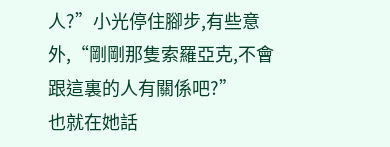人?”小光停住腳步,有些意外,“剛剛那隻索羅亞克,不會跟這裏的人有關係吧?”
也就在她話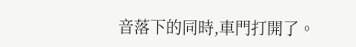音落下的同時,車門打開了。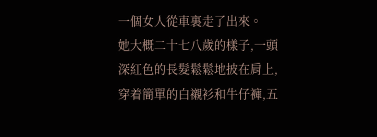一個女人從車裏走了出來。
她大概二十七八歲的樣子,一頭深紅色的長髮鬆鬆地披在肩上,穿着簡單的白襯衫和牛仔褲,五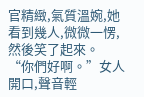官精緻,氣質溫婉,她看到幾人,微微一愣,然後笑了起來。
“你們好啊。”女人開口,聲音輕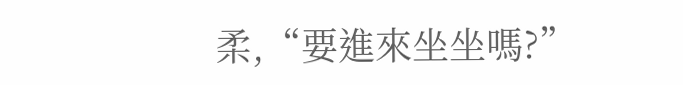柔,“要進來坐坐嗎?”